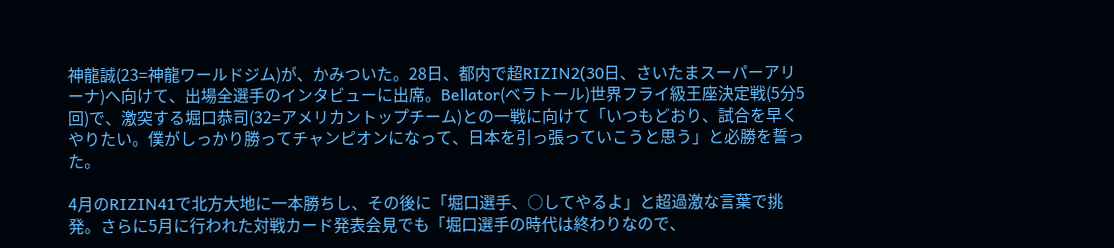神龍誠(23=神龍ワールドジム)が、かみついた。28日、都内で超RIZIN2(30日、さいたまスーパーアリーナ)へ向けて、出場全選手のインタビューに出席。Bellator(ベラトール)世界フライ級王座決定戦(5分5回)で、激突する堀口恭司(32=アメリカントップチーム)との一戦に向けて「いつもどおり、試合を早くやりたい。僕がしっかり勝ってチャンピオンになって、日本を引っ張っていこうと思う」と必勝を誓った。

4月のRIZIN41で北方大地に一本勝ちし、その後に「堀口選手、○してやるよ」と超過激な言葉で挑発。さらに5月に行われた対戦カード発表会見でも「堀口選手の時代は終わりなので、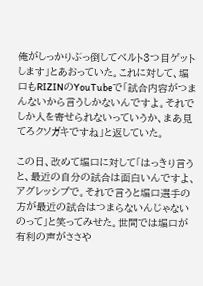俺がしっかりぶっ倒してベルト3つ目ゲットします」とあおっていた。これに対して、堀口もRIZINのYouTubeで「試合内容がつまんないから言うしかないんですよ。それでしか人を寄せられないっていうか、まあ見てろクソガキですね」と返していた。

この日、改めて堀口に対して「はっきり言うと、最近の自分の試合は面白いんですよ、アグレッシブで。それで言うと堀口選手の方が最近の試合はつまらないんじゃないのって」と笑ってみせた。世間では堀口が有利の声がささや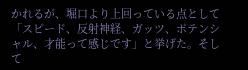かれるが、堀口より上回っている点として「スピード、反射神経、ガッツ、ポテンシャル、才能って感じです」と挙げた。そして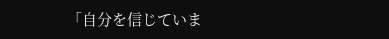「自分を信じていま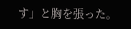す」と胸を張った。